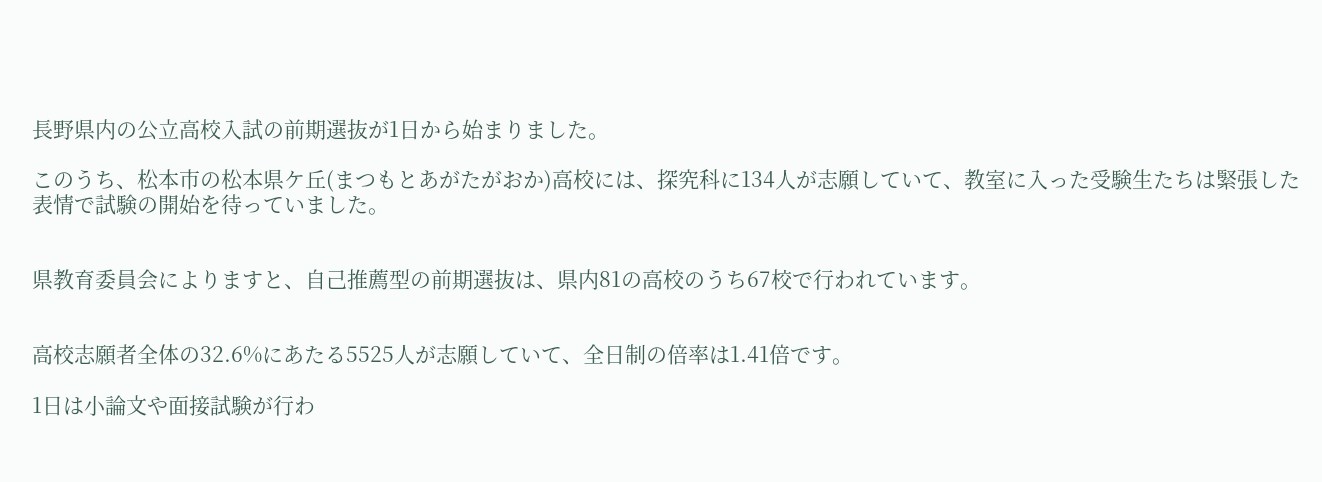長野県内の公立高校入試の前期選抜が1日から始まりました。

このうち、松本市の松本県ケ丘(まつもとあがたがおか)高校には、探究科に134人が志願していて、教室に入った受験生たちは緊張した表情で試験の開始を待っていました。


県教育委員会によりますと、自己推薦型の前期選抜は、県内81の高校のうち67校で行われています。


高校志願者全体の32.6%にあたる5525人が志願していて、全日制の倍率は1.41倍です。

1日は小論文や面接試験が行わ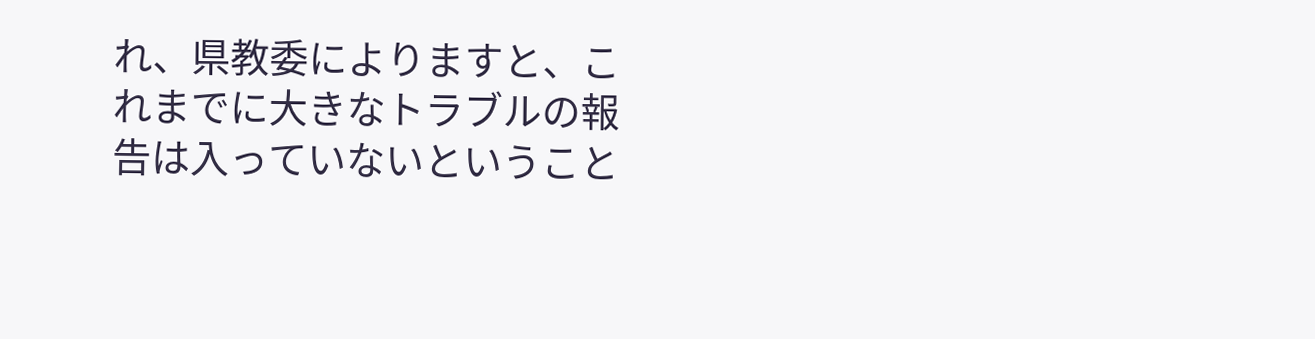れ、県教委によりますと、これまでに大きなトラブルの報告は入っていないということ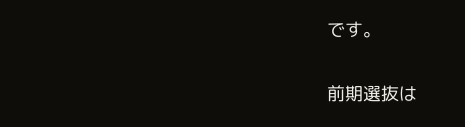です。

前期選抜は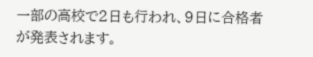一部の高校で2日も行われ、9日に合格者が発表されます。